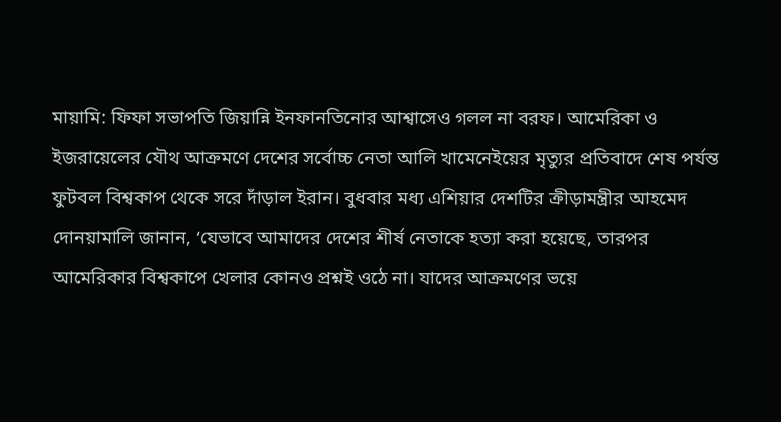মায়ামি: ফিফা সভাপতি জিয়ান্নি ইনফানতিনোর আশ্বাসেও গলল না বরফ। আমেরিকা ও ইজরায়েলের যৌথ আক্রমণে দেশের সর্বোচ্চ নেতা আলি খামেনেইয়ের মৃত্যুর প্রতিবাদে শেষ পর্যন্ত ফুটবল বিশ্বকাপ থেকে সরে দাঁড়াল ইরান। বুধবার মধ্য এশিয়ার দেশটির ক্রীড়ামন্ত্রীর আহমেদ দোনয়ামালি জানান, ‘যেভাবে আমাদের দেশের শীর্ষ নেতাকে হত্যা করা হয়েছে, তারপর আমেরিকার বিশ্বকাপে খেলার কোনও প্রশ্নই ওঠে না। যাদের আক্রমণের ভয়ে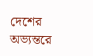দেশের অভ্যন্তরে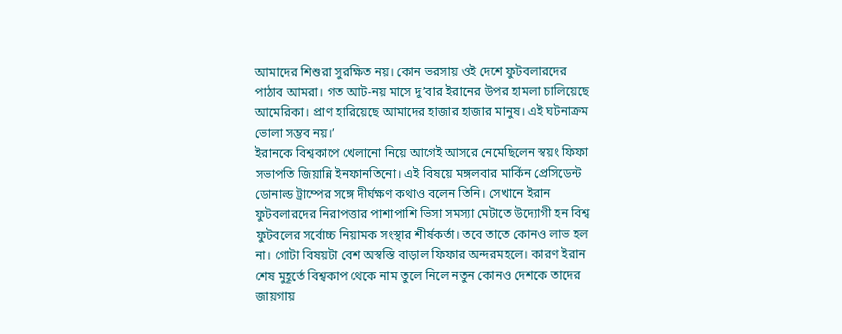আমাদের শিশুরা সুরক্ষিত নয়। কোন ভরসায় ওই দেশে ফুটবলারদের পাঠাব আমরা। গত আট-নয় মাসে দু’বার ইরানের উপর হামলা চালিয়েছে আমেরিকা। প্রাণ হারিয়েছে আমাদের হাজার হাজার মানুষ। এই ঘটনাক্রম ভোলা সম্ভব নয়।’
ইরানকে বিশ্বকাপে খেলানো নিয়ে আগেই আসরে নেমেছিলেন স্বয়ং ফিফা সভাপতি জিয়ান্নি ইনফানতিনো। এই বিষয়ে মঙ্গলবার মার্কিন প্রেসিডেন্ট ডোনাল্ড ট্রাম্পের সঙ্গে দীর্ঘক্ষণ কথাও বলেন তিনি। সেখানে ইরান ফুটবলারদের নিরাপত্তার পাশাপাশি ভিসা সমস্যা মেটাতে উদ্যোগী হন বিশ্ব ফুটবলের সর্বোচ্চ নিয়ামক সংস্থার শীর্ষকর্তা। তবে তাতে কোনও লাভ হল না। গোটা বিষয়টা বেশ অস্বস্তি বাড়াল ফিফার অন্দরমহলে। কারণ ইরান শেষ মুহূর্তে বিশ্বকাপ থেকে নাম তুলে নিলে নতুন কোনও দেশকে তাদের জায়গায়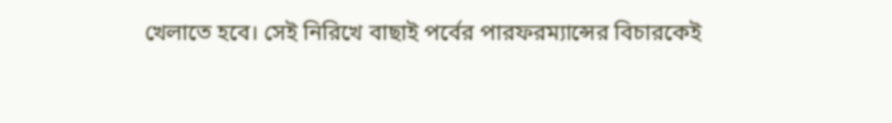খেলাতে হবে। সেই নিরিখে বাছাই পর্বের পারফরম্যান্সের বিচারকেই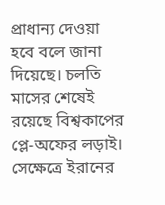প্রাধান্য দেওয়া হবে বলে জানা দিয়েছে। চলতি মাসের শেষেই রয়েছে বিশ্বকাপের প্লে-অফের লড়াই। সেক্ষেত্রে ইরানের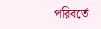পরিবর্তে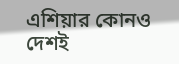এশিয়ার কোনও দেশই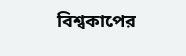বিশ্বকাপের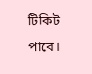টিকিট পাবে।